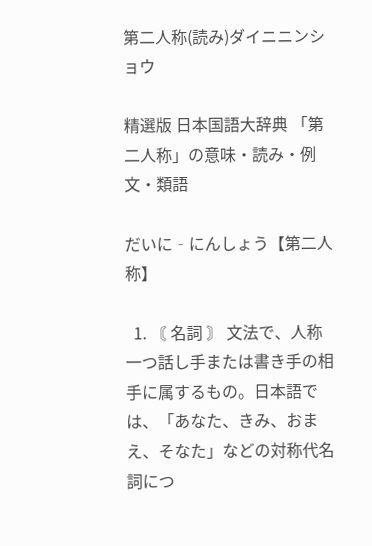第二人称(読み)ダイニニンショウ

精選版 日本国語大辞典 「第二人称」の意味・読み・例文・類語

だいに‐にんしょう【第二人称】

  1. 〘 名詞 〙 文法で、人称一つ話し手または書き手の相手に属するもの。日本語では、「あなた、きみ、おまえ、そなた」などの対称代名詞につ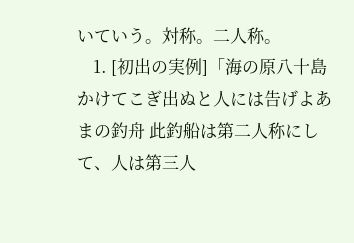いていう。対称。二人称。
    1. [初出の実例]「海の原八十島かけてこぎ出ぬと人には告げよあまの釣舟 此釣船は第二人称にして、人は第三人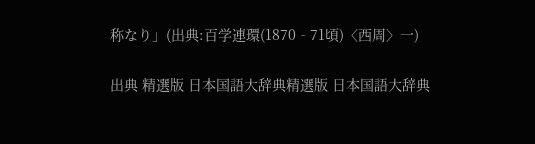称なり」(出典:百学連環(1870‐71頃)〈西周〉一)

出典 精選版 日本国語大辞典精選版 日本国語大辞典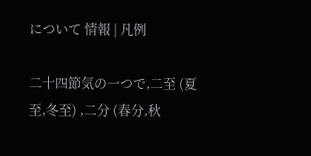について 情報 | 凡例

二十四節気の一つで,二至 (夏至,冬至) ,二分 (春分,秋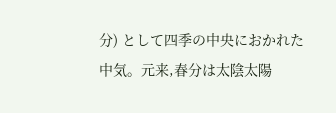分) として四季の中央におかれた中気。元来,春分は太陰太陽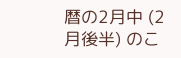暦の2月中 (2月後半) のこ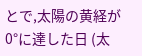とで,太陽の黄経が0°に達した日 (太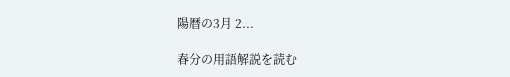陽暦の3月 2...

春分の用語解説を読む